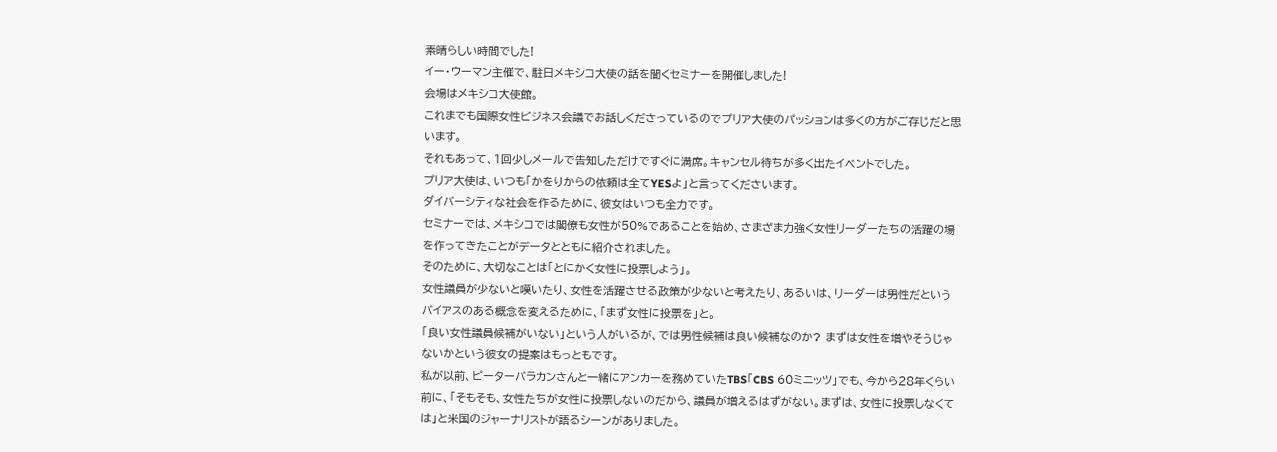素晴らしい時間でした!
イー・ウーマン主催で、駐日メキシコ大使の話を聞くセミナーを開催しました!
会場はメキシコ大使館。
これまでも国際女性ビジネス会議でお話しくださっているのでプリア大使のパッションは多くの方がご存じだと思います。
それもあって、1回少しメールで告知しただけですぐに満席。キャンセル待ちが多く出たイベントでした。
プリア大使は、いつも「かをりからの依頼は全てYESよ」と言ってくださいます。
ダイバーシティな社会を作るために、彼女はいつも全力です。
セミナーでは、メキシコでは閣僚も女性が50%であることを始め、さまざま力強く女性リーダーたちの活躍の場を作ってきたことがデータとともに紹介されました。
そのために、大切なことは「とにかく女性に投票しよう」。
女性議員が少ないと嘆いたり、女性を活躍させる政策が少ないと考えたり、あるいは、リーダーは男性だというバイアスのある概念を変えるために、「まず女性に投票を」と。
「良い女性議員候補がいない」という人がいるが、では男性候補は良い候補なのか? まずは女性を増やそうじゃないかという彼女の提案はもっともです。
私が以前、ピーターバラカンさんと一緒にアンカーを務めていたTBS「CBS 60ミニッツ」でも、今から28年くらい前に、「そもそも、女性たちが女性に投票しないのだから、議員が増えるはずがない。まずは、女性に投票しなくては」と米国のジャーナリストが語るシーンがありました。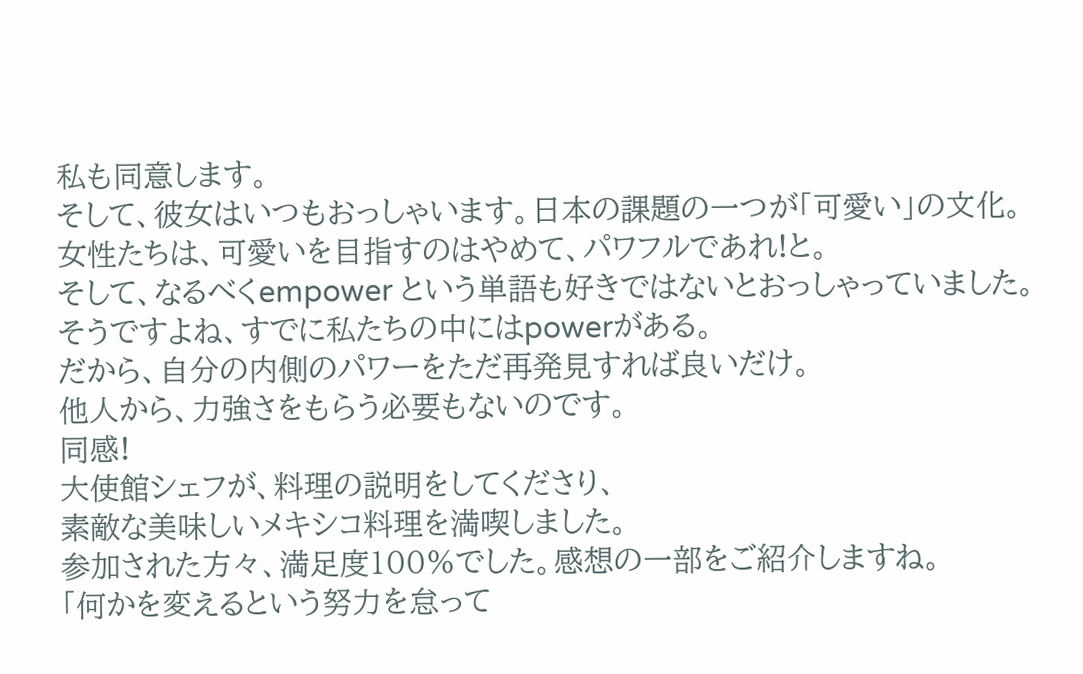私も同意します。
そして、彼女はいつもおっしゃいます。日本の課題の一つが「可愛い」の文化。
女性たちは、可愛いを目指すのはやめて、パワフルであれ!と。
そして、なるべくempower という単語も好きではないとおっしゃっていました。
そうですよね、すでに私たちの中にはpowerがある。
だから、自分の内側のパワーをただ再発見すれば良いだけ。
他人から、力強さをもらう必要もないのです。
同感!
大使館シェフが、料理の説明をしてくださり、
素敵な美味しいメキシコ料理を満喫しました。
参加された方々、満足度100%でした。感想の一部をご紹介しますね。
「何かを変えるという努力を怠って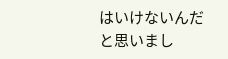はいけないんだと思いまし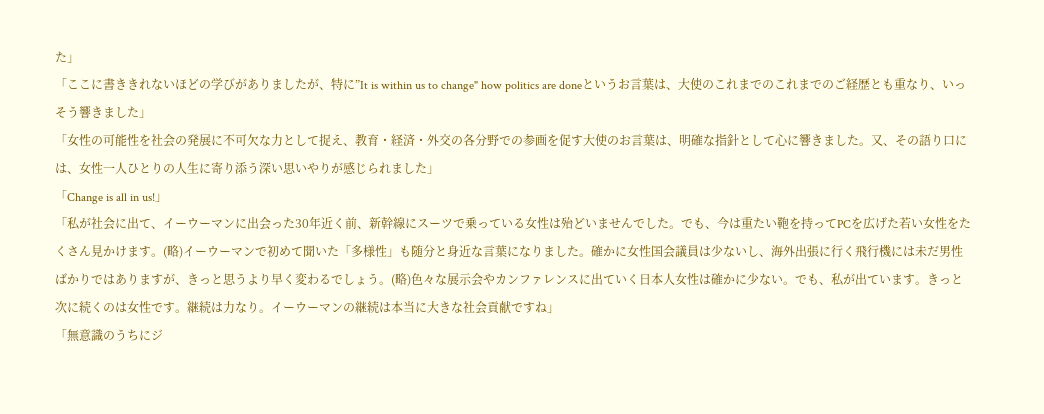た」
「ここに書ききれないほどの学びがありましたが、特に”It is within us to change" how politics are doneというお言葉は、大使のこれまでのこれまでのご経歴とも重なり、いっそう響きました」
「女性の可能性を社会の発展に不可欠な力として捉え、教育・経済・外交の各分野での参画を促す大使のお言葉は、明確な指針として心に響きました。又、その語り口には、女性一人ひとりの人生に寄り添う深い思いやりが感じられました」
「Change is all in us!」
「私が社会に出て、イーウーマンに出会った30年近く前、新幹線にスーツで乗っている女性は殆どいませんでした。でも、今は重たい鞄を持ってPCを広げた若い女性をたくさん見かけます。(略)イーウーマンで初めて聞いた「多様性」も随分と身近な言葉になりました。確かに女性国会議員は少ないし、海外出張に行く飛行機には未だ男性ばかりではありますが、きっと思うより早く変わるでしょう。(略)色々な展示会やカンファレンスに出ていく日本人女性は確かに少ない。でも、私が出ています。きっと次に続くのは女性です。継続は力なり。イーウーマンの継続は本当に大きな社会貢献ですね」
「無意識のうちにジ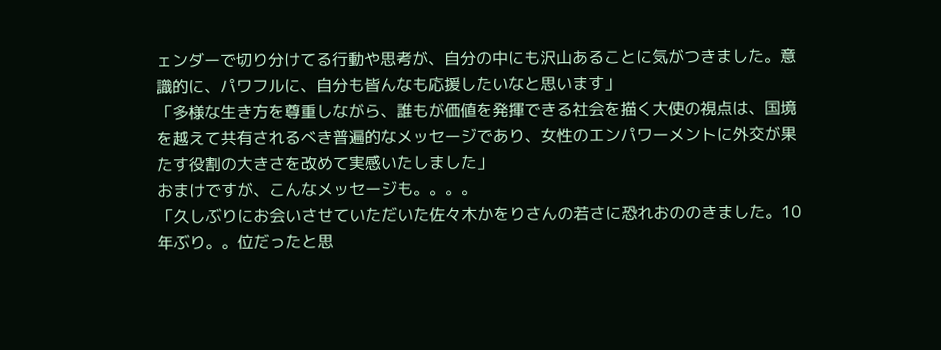ェンダーで切り分けてる行動や思考が、自分の中にも沢山あることに気がつきました。意識的に、パワフルに、自分も皆んなも応援したいなと思います」
「多様な生き方を尊重しながら、誰もが価値を発揮できる社会を描く大使の視点は、国境を越えて共有されるべき普遍的なメッセージであり、女性のエンパワーメントに外交が果たす役割の大きさを改めて実感いたしました」
おまけですが、こんなメッセージも。。。。
「久しぶりにお会いさせていただいた佐々木かをりさんの若さに恐れおののきました。10年ぶり。。位だったと思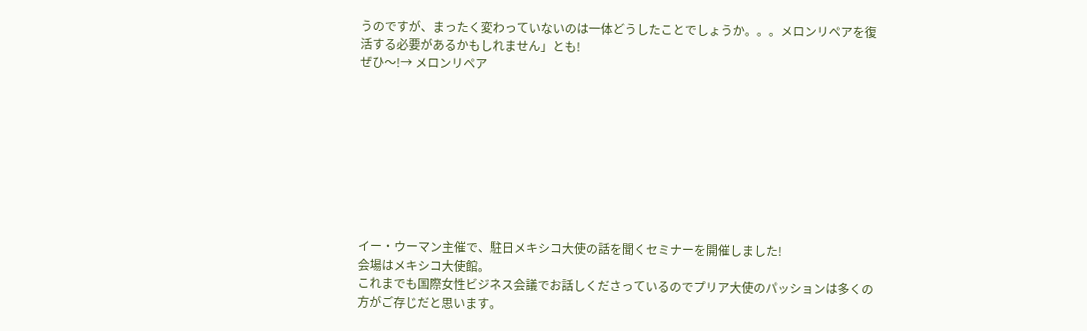うのですが、まったく変わっていないのは一体どうしたことでしょうか。。。メロンリペアを復活する必要があるかもしれません」とも!
ぜひ〜!→ メロンリペア









イー・ウーマン主催で、駐日メキシコ大使の話を聞くセミナーを開催しました!
会場はメキシコ大使館。
これまでも国際女性ビジネス会議でお話しくださっているのでプリア大使のパッションは多くの方がご存じだと思います。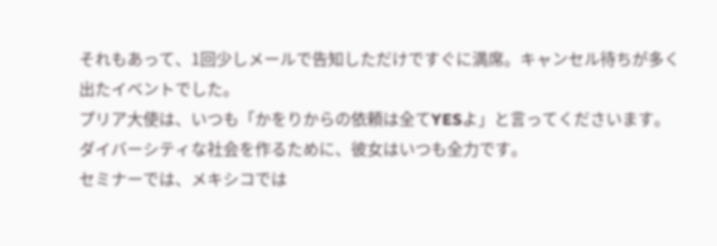それもあって、1回少しメールで告知しただけですぐに満席。キャンセル待ちが多く出たイベントでした。
プリア大使は、いつも「かをりからの依頼は全てYESよ」と言ってくださいます。
ダイバーシティな社会を作るために、彼女はいつも全力です。
セミナーでは、メキシコでは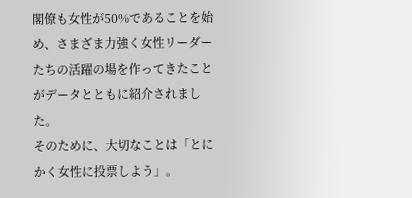閣僚も女性が50%であることを始め、さまざま力強く女性リーダーたちの活躍の場を作ってきたことがデータとともに紹介されました。
そのために、大切なことは「とにかく女性に投票しよう」。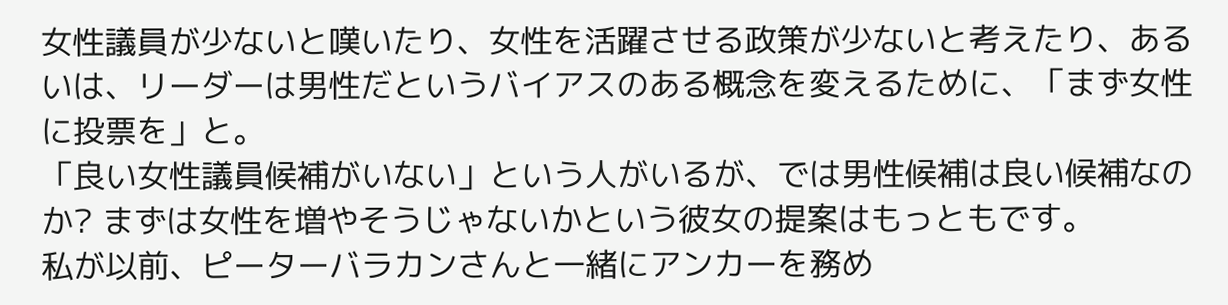女性議員が少ないと嘆いたり、女性を活躍させる政策が少ないと考えたり、あるいは、リーダーは男性だというバイアスのある概念を変えるために、「まず女性に投票を」と。
「良い女性議員候補がいない」という人がいるが、では男性候補は良い候補なのか? まずは女性を増やそうじゃないかという彼女の提案はもっともです。
私が以前、ピーターバラカンさんと一緒にアンカーを務め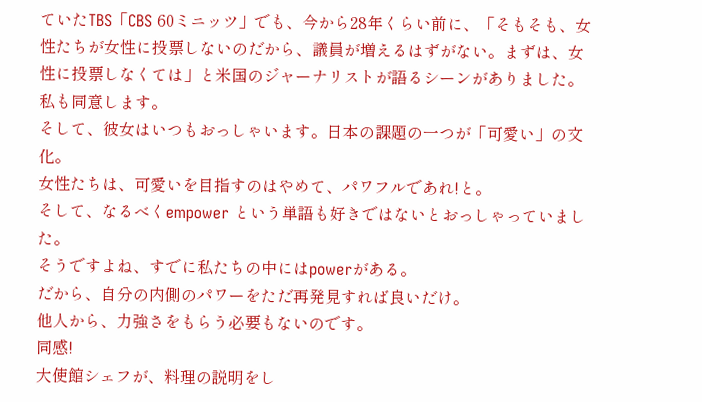ていたTBS「CBS 60ミニッツ」でも、今から28年くらい前に、「そもそも、女性たちが女性に投票しないのだから、議員が増えるはずがない。まずは、女性に投票しなくては」と米国のジャーナリストが語るシーンがありました。
私も同意します。
そして、彼女はいつもおっしゃいます。日本の課題の一つが「可愛い」の文化。
女性たちは、可愛いを目指すのはやめて、パワフルであれ!と。
そして、なるべくempower という単語も好きではないとおっしゃっていました。
そうですよね、すでに私たちの中にはpowerがある。
だから、自分の内側のパワーをただ再発見すれば良いだけ。
他人から、力強さをもらう必要もないのです。
同感!
大使館シェフが、料理の説明をし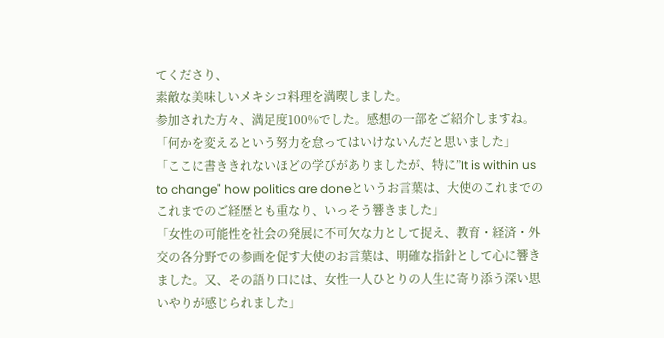てくださり、
素敵な美味しいメキシコ料理を満喫しました。
参加された方々、満足度100%でした。感想の一部をご紹介しますね。
「何かを変えるという努力を怠ってはいけないんだと思いました」
「ここに書ききれないほどの学びがありましたが、特に”It is within us to change" how politics are doneというお言葉は、大使のこれまでのこれまでのご経歴とも重なり、いっそう響きました」
「女性の可能性を社会の発展に不可欠な力として捉え、教育・経済・外交の各分野での参画を促す大使のお言葉は、明確な指針として心に響きました。又、その語り口には、女性一人ひとりの人生に寄り添う深い思いやりが感じられました」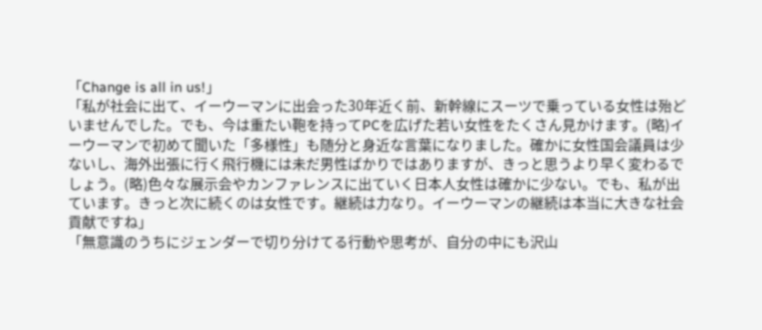「Change is all in us!」
「私が社会に出て、イーウーマンに出会った30年近く前、新幹線にスーツで乗っている女性は殆どいませんでした。でも、今は重たい鞄を持ってPCを広げた若い女性をたくさん見かけます。(略)イーウーマンで初めて聞いた「多様性」も随分と身近な言葉になりました。確かに女性国会議員は少ないし、海外出張に行く飛行機には未だ男性ばかりではありますが、きっと思うより早く変わるでしょう。(略)色々な展示会やカンファレンスに出ていく日本人女性は確かに少ない。でも、私が出ています。きっと次に続くのは女性です。継続は力なり。イーウーマンの継続は本当に大きな社会貢献ですね」
「無意識のうちにジェンダーで切り分けてる行動や思考が、自分の中にも沢山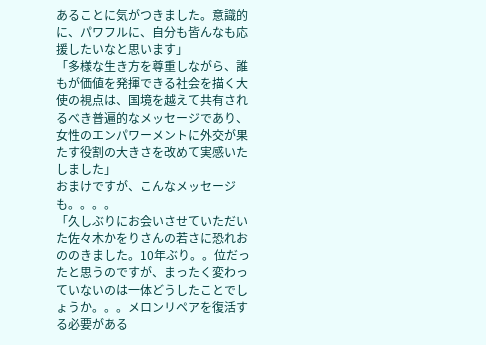あることに気がつきました。意識的に、パワフルに、自分も皆んなも応援したいなと思います」
「多様な生き方を尊重しながら、誰もが価値を発揮できる社会を描く大使の視点は、国境を越えて共有されるべき普遍的なメッセージであり、女性のエンパワーメントに外交が果たす役割の大きさを改めて実感いたしました」
おまけですが、こんなメッセージも。。。。
「久しぶりにお会いさせていただいた佐々木かをりさんの若さに恐れおののきました。10年ぶり。。位だったと思うのですが、まったく変わっていないのは一体どうしたことでしょうか。。。メロンリペアを復活する必要がある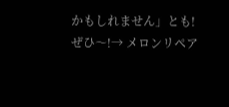かもしれません」とも!
ぜひ〜!→ メロンリペア